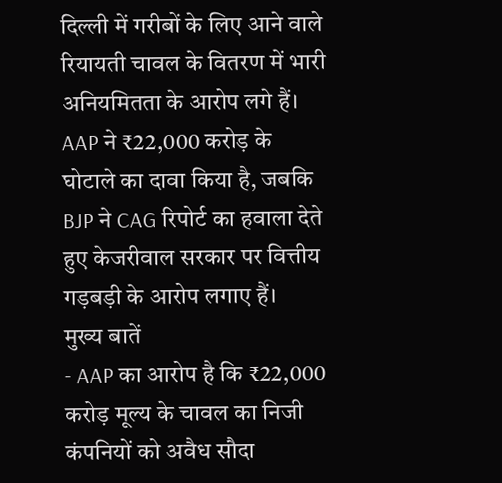दिल्ली में गरीबों के लिए आने वाले रियायती चावल के वितरण में भारी अनियमितता के आरोप लगे हैं। AAP ने ₹22,000 करोड़ के घोटाले का दावा किया है, जबकि BJP ने CAG रिपोर्ट का हवाला देते हुए केजरीवाल सरकार पर वित्तीय गड़बड़ी के आरोप लगाए हैं।
मुख्य बातें
- AAP का आरोप है कि ₹22,000 करोड़ मूल्य के चावल का निजी कंपनियों को अवैध सौदा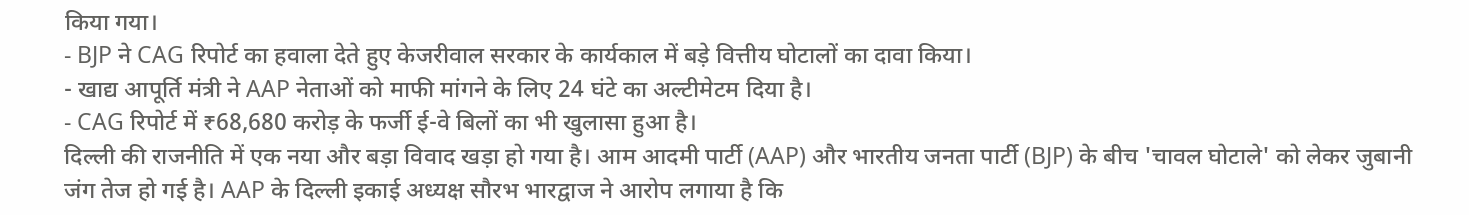किया गया।
- BJP ने CAG रिपोर्ट का हवाला देते हुए केजरीवाल सरकार के कार्यकाल में बड़े वित्तीय घोटालों का दावा किया।
- खाद्य आपूर्ति मंत्री ने AAP नेताओं को माफी मांगने के लिए 24 घंटे का अल्टीमेटम दिया है।
- CAG रिपोर्ट में ₹68,680 करोड़ के फर्जी ई-वे बिलों का भी खुलासा हुआ है।
दिल्ली की राजनीति में एक नया और बड़ा विवाद खड़ा हो गया है। आम आदमी पार्टी (AAP) और भारतीय जनता पार्टी (BJP) के बीच 'चावल घोटाले' को लेकर जुबानी जंग तेज हो गई है। AAP के दिल्ली इकाई अध्यक्ष सौरभ भारद्वाज ने आरोप लगाया है कि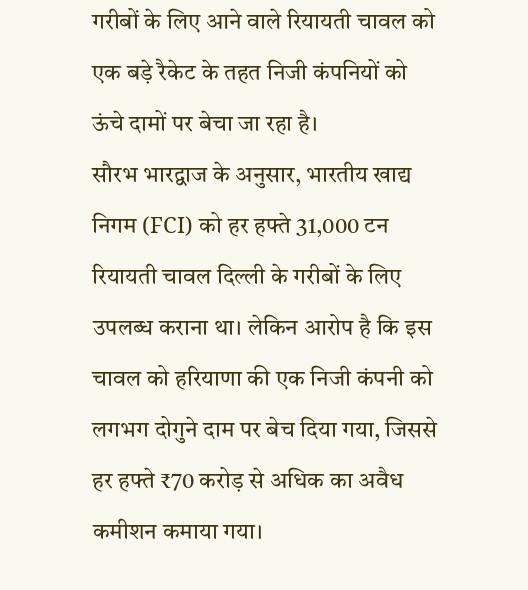गरीबों के लिए आने वाले रियायती चावल को एक बड़े रैकेट के तहत निजी कंपनियों को ऊंचे दामों पर बेचा जा रहा है।
सौरभ भारद्वाज के अनुसार, भारतीय खाद्य निगम (FCI) को हर हफ्ते 31,000 टन रियायती चावल दिल्ली के गरीबों के लिए उपलब्ध कराना था। लेकिन आरोप है कि इस चावल को हरियाणा की एक निजी कंपनी को लगभग दोगुने दाम पर बेच दिया गया, जिससे हर हफ्ते ₹70 करोड़ से अधिक का अवैध कमीशन कमाया गया।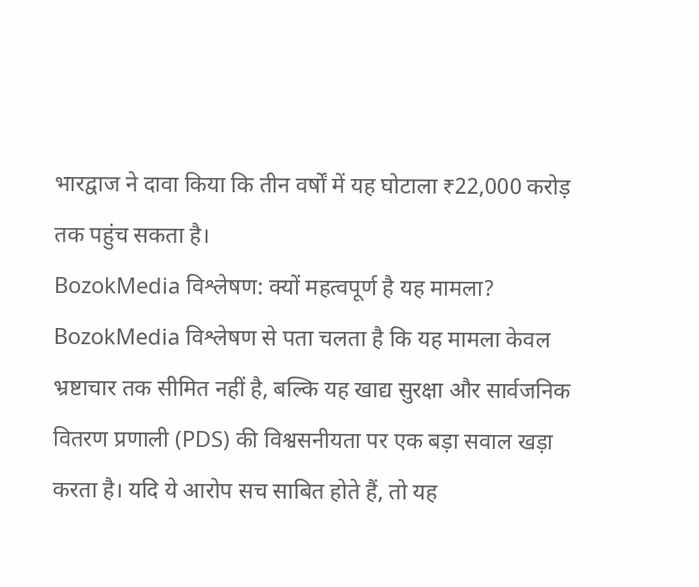भारद्वाज ने दावा किया कि तीन वर्षों में यह घोटाला ₹22,000 करोड़ तक पहुंच सकता है।
BozokMedia विश्लेषण: क्यों महत्वपूर्ण है यह मामला?
BozokMedia विश्लेषण से पता चलता है कि यह मामला केवल भ्रष्टाचार तक सीमित नहीं है, बल्कि यह खाद्य सुरक्षा और सार्वजनिक वितरण प्रणाली (PDS) की विश्वसनीयता पर एक बड़ा सवाल खड़ा करता है। यदि ये आरोप सच साबित होते हैं, तो यह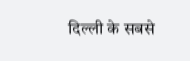दिल्ली के सबसे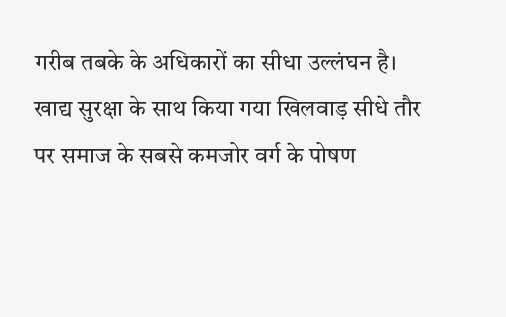गरीब तबके के अधिकारों का सीधा उल्लंघन है।
खाद्य सुरक्षा के साथ किया गया खिलवाड़ सीधे तौर पर समाज के सबसे कमजोर वर्ग के पोषण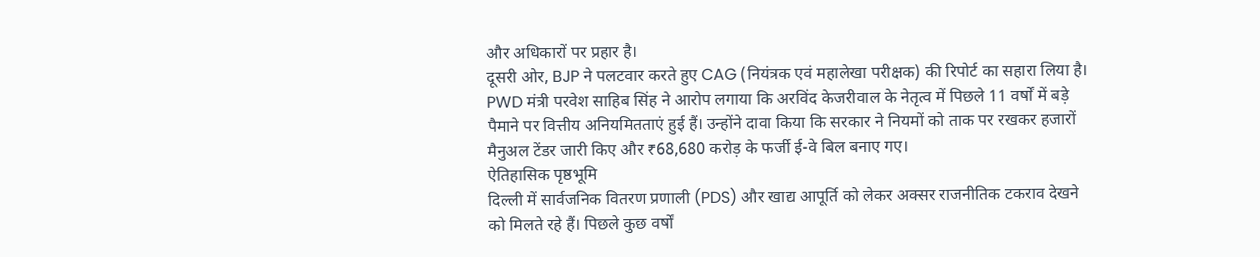और अधिकारों पर प्रहार है।
दूसरी ओर, BJP ने पलटवार करते हुए CAG (नियंत्रक एवं महालेखा परीक्षक) की रिपोर्ट का सहारा लिया है। PWD मंत्री परवेश साहिब सिंह ने आरोप लगाया कि अरविंद केजरीवाल के नेतृत्व में पिछले 11 वर्षों में बड़े पैमाने पर वित्तीय अनियमितताएं हुई हैं। उन्होंने दावा किया कि सरकार ने नियमों को ताक पर रखकर हजारों मैनुअल टेंडर जारी किए और ₹68,680 करोड़ के फर्जी ई-वे बिल बनाए गए।
ऐतिहासिक पृष्ठभूमि
दिल्ली में सार्वजनिक वितरण प्रणाली (PDS) और खाद्य आपूर्ति को लेकर अक्सर राजनीतिक टकराव देखने को मिलते रहे हैं। पिछले कुछ वर्षों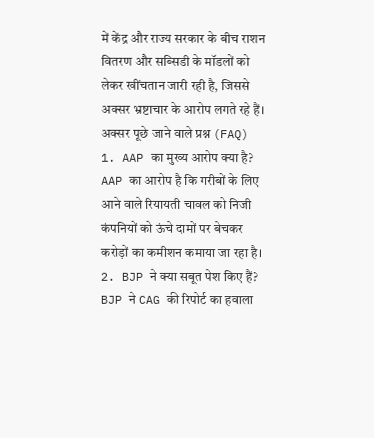में केंद्र और राज्य सरकार के बीच राशन वितरण और सब्सिडी के मॉडलों को लेकर खींचतान जारी रही है, जिससे अक्सर भ्रष्टाचार के आरोप लगते रहे हैं।
अक्सर पूछे जाने वाले प्रश्न (FAQ)
1. AAP का मुख्य आरोप क्या है?
AAP का आरोप है कि गरीबों के लिए आने वाले रियायती चावल को निजी कंपनियों को ऊंचे दामों पर बेचकर करोड़ों का कमीशन कमाया जा रहा है।
2. BJP ने क्या सबूत पेश किए हैं?
BJP ने CAG की रिपोर्ट का हवाला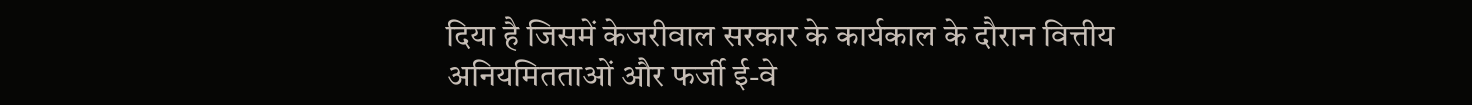दिया है जिसमें केजरीवाल सरकार के कार्यकाल के दौरान वित्तीय अनियमितताओं और फर्जी ई-वे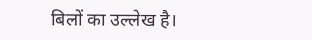बिलों का उल्लेख है।